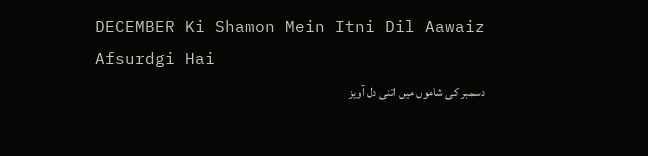DECEMBER Ki Shamon Mein Itni Dil Aawaiz Afsurdgi Hai
دسمبر کی شاموں میں اتنی دل آویز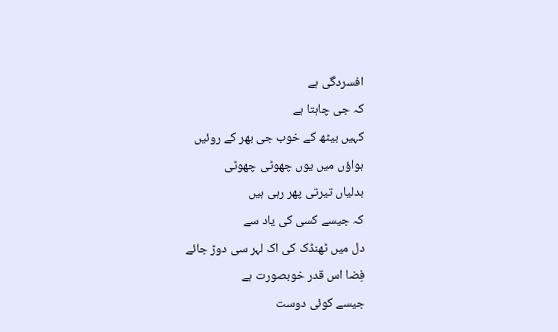افسردگی ہے
کہ جی چاہتا ہے
کہیں بیٹھ کے خوب جی بھر کے روئیں
ہواؤں میں یوں چھوٹی چھوٹی
بدلیاں تیرتی پھر رہی ہیں
کہ جیسے کسی کی یاد سے
دل میں ٹھنڈک کی اک لہر سی دوڑ جائے
فِضا اس قدر خوبصورت ہے
جیسے کوئی دوست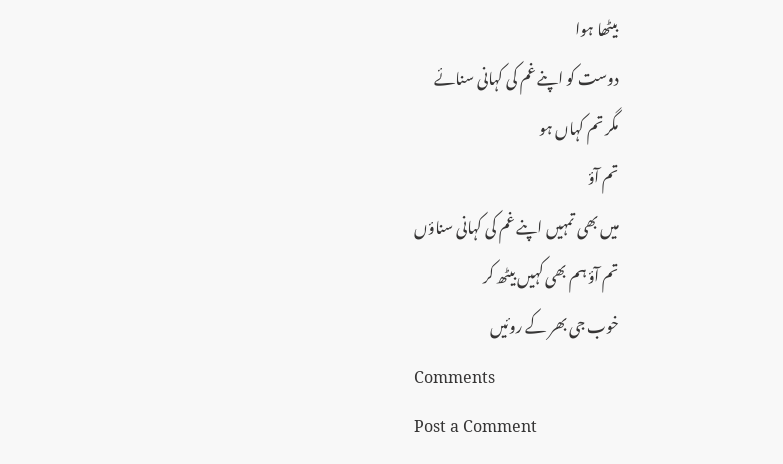بیٹھا ہوا
دوست کو اپنے غم کی کہانی سنائے
مگر تم کہاں ہو
تم آؤ
میں بھی تمہیں اپنے غم کی کہانی سناؤں
تم آؤ ہم بھی کہیں بیٹھ کر
خوب جی بھر کے روئیں
Comments
Post a Comment